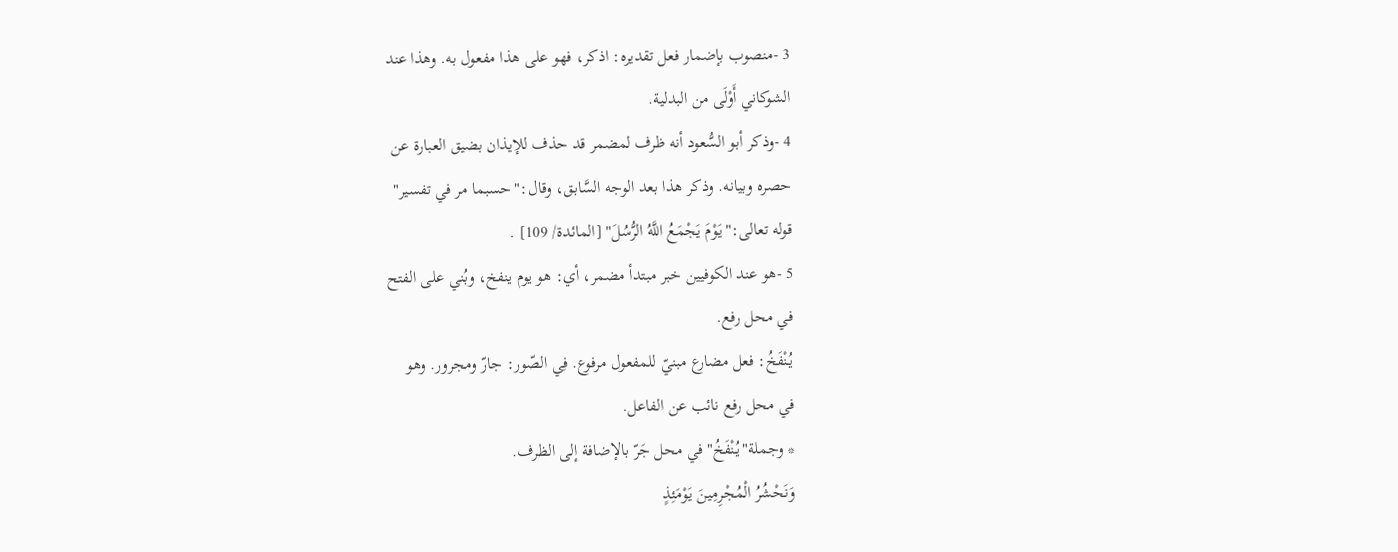3 -منصوب بإضمار فعل تقديره: اذكر، فهو على هذا مفعول به. وهذا عند
الشوكاني أَوْلَى من البدلية.
4 -وذكر أبو السُّعود أنه ظرف لمضمر قد حذف للإيذان بضيق العبارة عن
حصره وبيانه. وذكر هذا بعد الوجه السَّابق، وقال:"حسبما مر في تفسير"
قوله تعالى:"يَوْمَ يَجْمَعُ اللَّهُ الرُّسُلَ" [المائدة/ 109] .
5 -هو عند الكوفيين خبر مبتدأ مضمر، أي: هو يوم ينفخ، وبُني على الفتح
في محل رفع.
يُنْفَخُ: فعل مضارع مبنيّ للمفعول مرفوع. فِي الصّور: جارّ ومجرور. وهو
في محل رفع نائب عن الفاعل.
* وجملة"يُنْفَخُ"في محل جَرّ بالإضافة إلى الظرف.
وَنَحْشُرُ الْمُجْرِمِينَ يَوْمَئِذٍ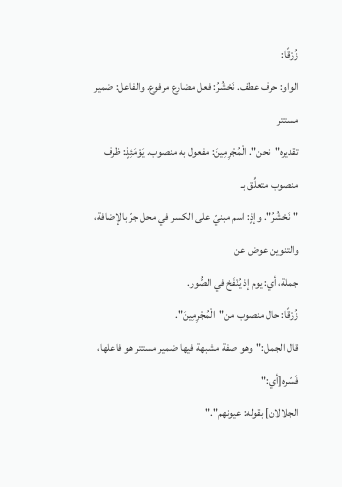زُرْقًا:
الواو: حرف عطف. نَحْشُرُ: فعل مضارع مرفوع. والفاعل: ضمير مستتر
تقديره"نحن". الْمُجْرِمِينَ: مفعول به منصوب. يَوْمَئِذٍ: ظرف منصوب متعلِّق بـ
"نَحْشُرُ". وإذٍ: اسم مبنيّ على الكسر في محل جرّ بالإضافة، والتنوين عوض عن
جملة، أي: يوم إذ يُنْفَخ في الصُّور.
زُرْقًا: حال منصوب من"الْمُجْرِمِينَ".
قال الجمل:"وهو صفة مشبهة فيها ضمير مستتر هو فاعلها، فَسّره[أي:"
الجلالان] بقوله: عيونهم"."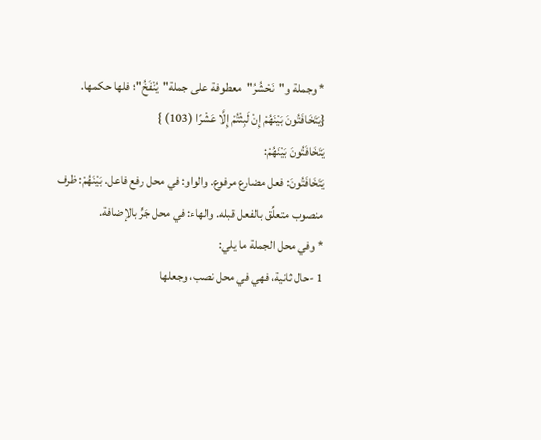* وجملة و"نَحْشُرُ"معطوفة على جملة"يُنْفَخُ"؛ فلها حكمها.
{يَتَخَافَتُونَ بَيْنَهُمْ إِنْ لَبِثْتُمْ إِلَّا عَشْرًا (103) }
يَتَخَافَتُونَ بَيْنَهُمْ:
يَتَخَافَتُونَ: فعل مضارع مرفوع. والواو: في محل رفع فاعل. بَيْنَهُمْ: ظرف
منصوب متعلِّق بالفعل قبله. والهاء: في محل جَرٍّ بالإضافة.
* وفي محل الجملة ما يلي:
1 -حال ثانية، فهي في محل نصب، وجعلها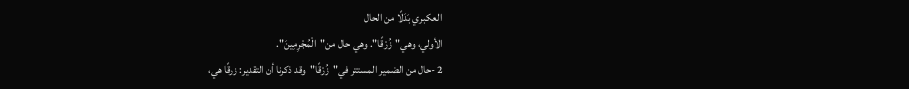العكبري بَدَلًا من الحال
الأولي، وهي"زُرْقًا". وهي حال من"الْمُجْرِمِينَ".
2 -حال من الضمير المستتر في"زُرْقًا"وقد ذكرنا أن التقدير: زرقًا هي،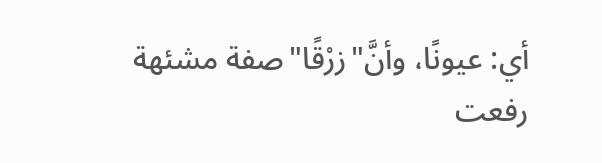أي: عيونًا، وأنَّ"زرْقًا"صفة مشئهة رفعت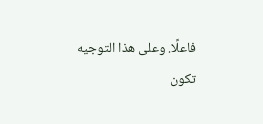فاعلًا. وعلى هذا التوجيه
تكون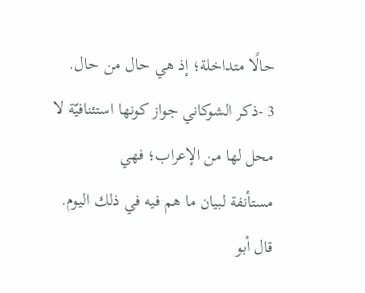حالًا متداخلة؛ إذ هي حال من حال.
3 -ذكر الشوكاني جواز كونها استئنافيّة لا محل لها من الإعراب؛ فهي
مستأنفة لبيان ما هم فيه في ذلك اليوم.
قال أبو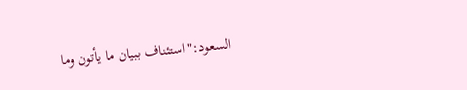السعود:"استئناف ببيان ما يأتون وما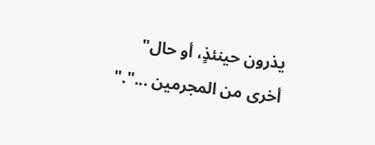يذرون حينئذٍ، أو حال"
أخرى من المجرمين ..."."